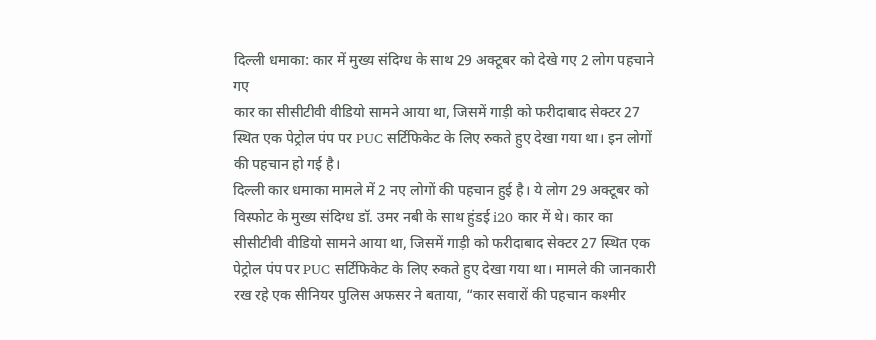दिल्ली धमाका: कार में मुख्य संदिग्ध के साथ 29 अक्टूबर को देखे गए 2 लोग पहचाने गए
कार का सीसीटीवी वीडियो सामने आया था, जिसमें गाड़ी को फरीदाबाद सेक्टर 27 स्थित एक पेट्रोल पंप पर PUC सर्टिफिकेट के लिए रुकते हुए देखा गया था। इन लोगों की पहचान हो गई है।
दिल्ली कार धमाका मामले में 2 नए लोगों की पहचान हुई है। ये लोग 29 अक्टूबर को विस्फोट के मुख्य संदिग्ध डॉ. उमर नबी के साथ हुंडई i20 कार में थे। कार का सीसीटीवी वीडियो सामने आया था, जिसमें गाड़ी को फरीदाबाद सेक्टर 27 स्थित एक पेट्रोल पंप पर PUC सर्टिफिकेट के लिए रुकते हुए देखा गया था। मामले की जानकारी रख रहे एक सीनियर पुलिस अफसर ने बताया, “कार सवारों की पहचान कश्मीर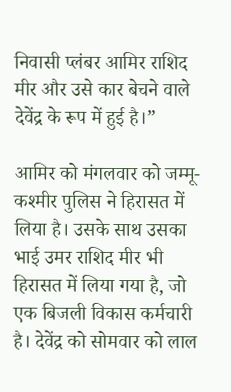निवासी प्लंबर आमिर राशिद मीर और उसे कार बेचने वाले देवेंद्र के रूप में हुई है।”

आमिर को मंगलवार को जम्मू-कश्मीर पुलिस ने हिरासत में लिया है। उसके साथ उसका भाई उमर राशिद मीर भी हिरासत में लिया गया है, जो एक बिजली विकास कर्मचारी है। देवेंद्र को सोमवार को लाल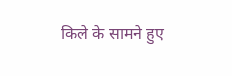किले के सामने हुए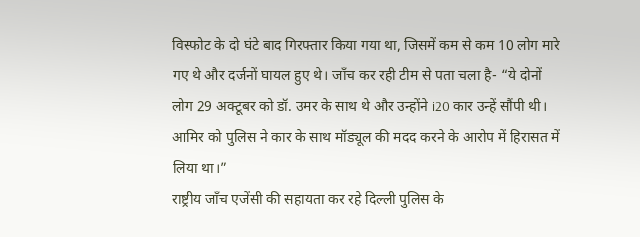विस्फोट के दो घंटे बाद गिरफ्तार किया गया था, जिसमें कम से कम 10 लोग मारे गए थे और दर्जनों घायल हुए थे। जाँच कर रही टीम से पता चला है- “ये दोनों लोग 29 अक्टूबर को डॉ. उमर के साथ थे और उन्होंने i20 कार उन्हें सौंपी थी। आमिर को पुलिस ने कार के साथ मॉड्यूल की मदद करने के आरोप में हिरासत में लिया था।”
राष्ट्रीय जाँच एजेंसी की सहायता कर रहे दिल्ली पुलिस के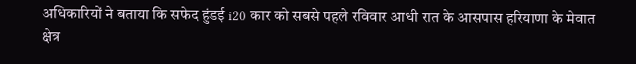अधिकारियों ने बताया कि सफेद हुंडई i20 कार को सबसे पहले रविवार आधी रात के आसपास हरियाणा के मेवात क्षेत्र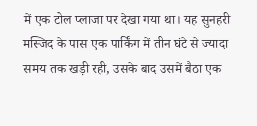में एक टोल प्लाजा पर देखा गया था। यह सुनहरी मस्जिद के पास एक पार्किंग में तीन घंटे से ज्यादा समय तक खड़ी रही, उसके बाद उसमें बैठा एक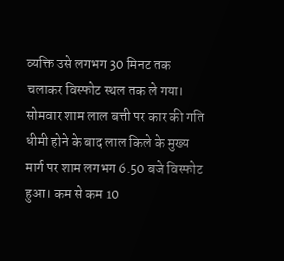व्यक्ति उसे लगभग 30 मिनट तक चलाकर विस्फोट स्थल तक ले गया।
सोमवार शाम लाल बत्ती पर कार की गति धीमी होने के बाद लाल किले के मुख्य मार्ग पर शाम लगभग 6.50 बजे विस्फोट हुआ। कम से कम 10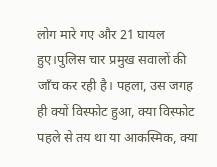लोग मारे गए और 21 घायल हुए।पुलिस चार प्रमुख सवालों की जाँच कर रही है। पहला, उस जगह ही क्यों विस्फोट हुआ, क्या विस्फोट पहले से तय था या आकस्मिक, क्या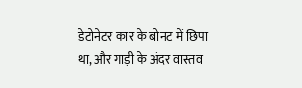डेटोनेटर कार के बोनट में छिपा था, और गाड़ी के अंदर वास्तव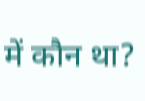में कौन था?